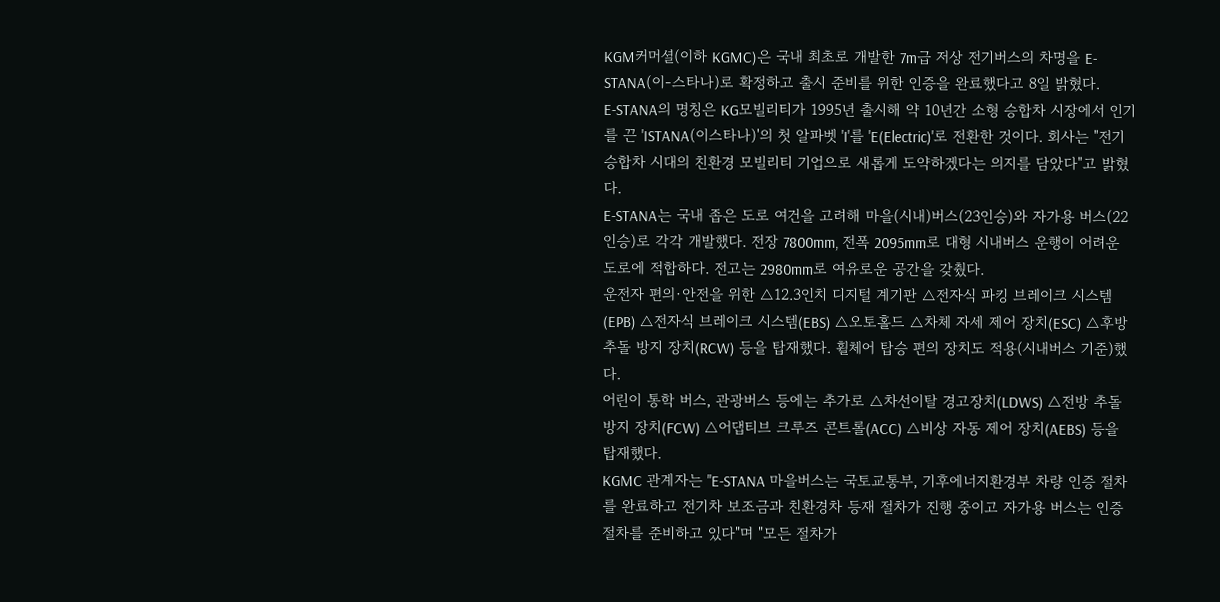KGM커머셜(이하 KGMC)은 국내 최초로 개발한 7m급 저상 전기버스의 차명을 E-STANA(이-스타나)로 확정하고 출시 준비를 위한 인증을 완료했다고 8일 밝혔다.
E-STANA의 명칭은 KG모빌리티가 1995년 출시해 약 10년간 소형 승합차 시장에서 인기를 끈 'ISTANA(이스타나)'의 첫 알파벳 'I'를 'E(Electric)'로 전환한 것이다. 회사는 "전기 승합차 시대의 친환경 모빌리티 기업으로 새롭게 도약하겠다는 의지를 담았다"고 밝혔다.
E-STANA는 국내 좁은 도로 여건을 고려해 마을(시내)버스(23인승)와 자가용 버스(22인승)로 각각 개발했다. 전장 7800mm, 전폭 2095mm로 대형 시내버스 운행이 어려운 도로에 적합하다. 전고는 2980mm로 여유로운 공간을 갖췄다.
운전자 편의·안전을 위한 △12.3인치 디지털 계기판 △전자식 파킹 브레이크 시스템(EPB) △전자식 브레이크 시스템(EBS) △오토홀드 △차체 자세 제어 장치(ESC) △후방 추돌 방지 장치(RCW) 등을 탑재했다. 휠체어 탑승 편의 장치도 적용(시내버스 기준)했다.
어린이 통학 버스, 관광버스 등에는 추가로 △차선이탈 경고장치(LDWS) △전방 추돌 방지 장치(FCW) △어댑티브 크루즈 콘트롤(ACC) △비상 자동 제어 장치(AEBS) 등을 탑재했다.
KGMC 관계자는 "E-STANA 마을버스는 국토교통부, 기후에너지환경부 차량 인증 절차를 완료하고 전기차 보조금과 친환경차 등재 절차가 진행 중이고 자가용 버스는 인증 절차를 준비하고 있다"며 "모든 절차가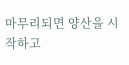마무리되면 양산을 시작하고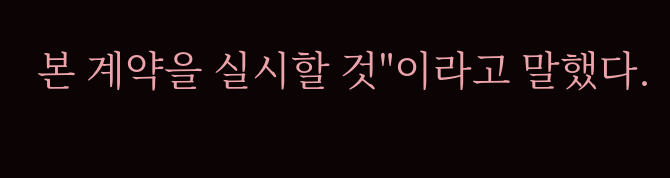본 계약을 실시할 것"이라고 말했다.